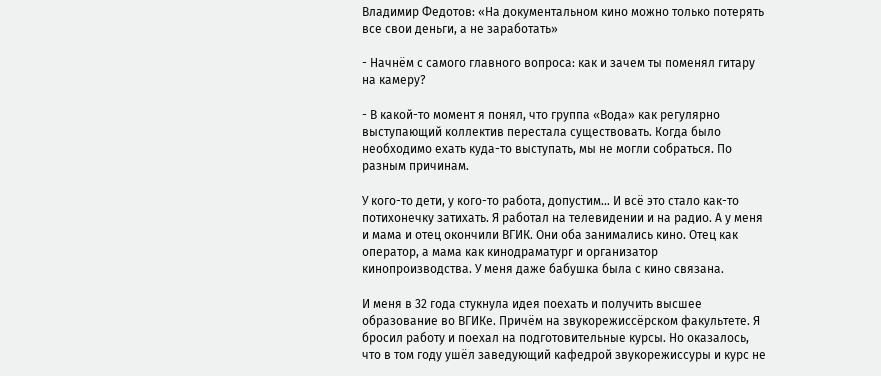Владимир Федотов: «На документальном кино можно только потерять все свои деньги, а не заработать»

- Начнём с самого главного вопроса: как и зачем ты поменял гитару на камеру?

- В какой-то момент я понял, что группа «Вода» как регулярно выступающий коллектив перестала существовать. Когда было необходимо ехать куда-то выступать, мы не могли собраться. По разным причинам.

У кого-то дети, у кого-то работа, допустим… И всё это стало как-то потихонечку затихать. Я работал на телевидении и на радио. А у меня и мама и отец окончили ВГИК. Они оба занимались кино. Отец как оператор, а мама как кинодраматург и организатор кинопроизводства. У меня даже бабушка была с кино связана.

И меня в 32 года стукнула идея поехать и получить высшее образование во ВГИКе. Причём на звукорежиссёрском факультете. Я бросил работу и поехал на подготовительные курсы. Но оказалось, что в том году ушёл заведующий кафедрой звукорежиссуры и курс не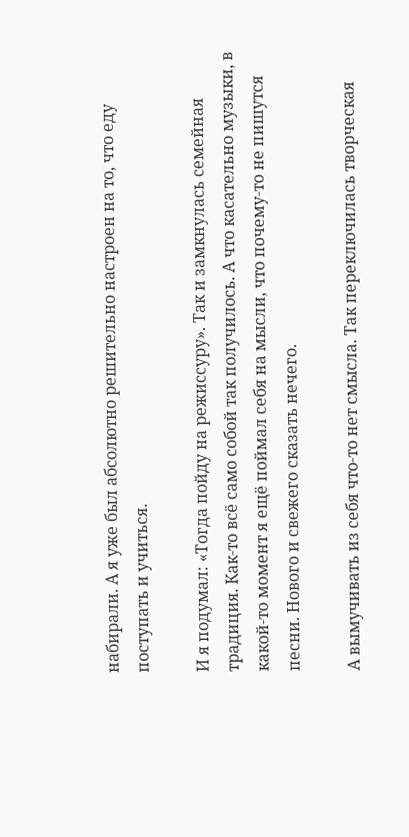набирали. А я уже был абсолютно решительно настроен на то, что еду поступать и учиться.

И я подумал: «Тогда пойду на режиссуру». Так и замкнулась семейная традиция. Как-то всё само собой так получилось. А что касательно музыки, в какой-то момент я ещё поймал себя на мысли, что почему-то не пишутся песни. Нового и свежего сказать нечего.

А вымучивать из себя что-то нет смысла. Так переключилась творческая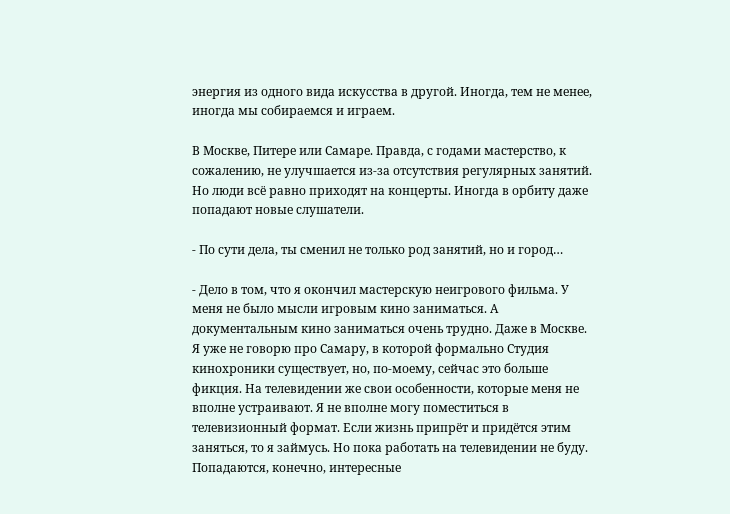энергия из одного вида искусства в другой. Иногда, тем не менее, иногда мы собираемся и играем.

В Москве, Питере или Самаре. Правда, с годами мастерство, к сожалению, не улучшается из-за отсутствия регулярных занятий. Но люди всё равно приходят на концерты. Иногда в орбиту даже попадают новые слушатели.

- По сути дела, ты сменил не только род занятий, но и город…

- Дело в том, что я окончил мастерскую неигрового фильма. У меня не было мысли игровым кино заниматься. А документальным кино заниматься очень трудно. Даже в Москве. Я уже не говорю про Самару, в которой формально Студия кинохроники существует, но, по-моему, сейчас это больше фикция. На телевидении же свои особенности, которые меня не вполне устраивают. Я не вполне могу поместиться в телевизионный формат. Если жизнь припрёт и придётся этим заняться, то я займусь. Но пока работать на телевидении не буду. Попадаются, конечно, интересные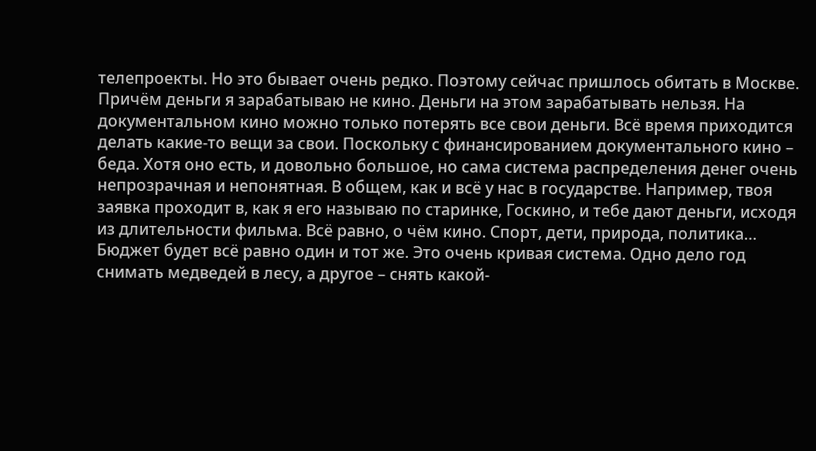телепроекты. Но это бывает очень редко. Поэтому сейчас пришлось обитать в Москве. Причём деньги я зарабатываю не кино. Деньги на этом зарабатывать нельзя. На документальном кино можно только потерять все свои деньги. Всё время приходится делать какие-то вещи за свои. Поскольку с финансированием документального кино – беда. Хотя оно есть, и довольно большое, но сама система распределения денег очень непрозрачная и непонятная. В общем, как и всё у нас в государстве. Например, твоя заявка проходит в, как я его называю по старинке, Госкино, и тебе дают деньги, исходя из длительности фильма. Всё равно, о чём кино. Спорт, дети, природа, политика… Бюджет будет всё равно один и тот же. Это очень кривая система. Одно дело год снимать медведей в лесу, а другое – снять какой-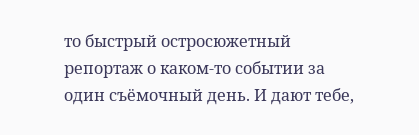то быстрый остросюжетный репортаж о каком-то событии за один съёмочный день. И дают тебе,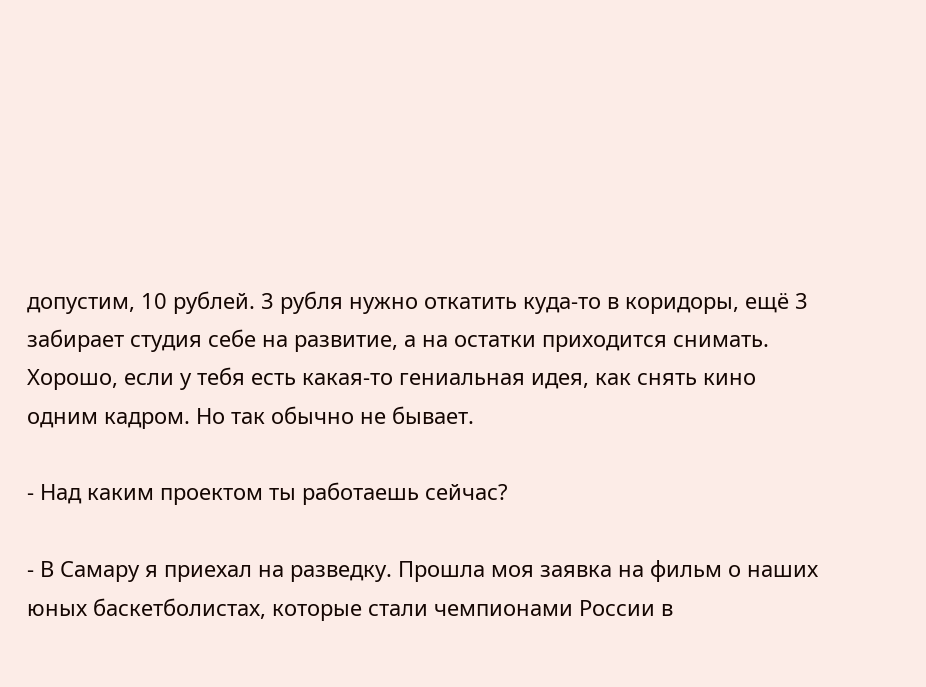допустим, 10 рублей. 3 рубля нужно откатить куда-то в коридоры, ещё 3 забирает студия себе на развитие, а на остатки приходится снимать. Хорошо, если у тебя есть какая-то гениальная идея, как снять кино одним кадром. Но так обычно не бывает.

- Над каким проектом ты работаешь сейчас?

- В Самару я приехал на разведку. Прошла моя заявка на фильм о наших юных баскетболистах, которые стали чемпионами России в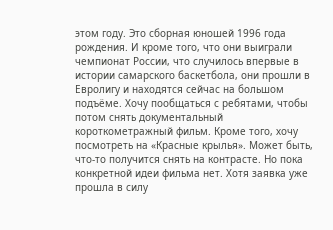этом году. Это сборная юношей 1996 года рождения. И кроме того, что они выиграли чемпионат России, что случилось впервые в истории самарского баскетбола, они прошли в Евролигу и находятся сейчас на большом подъёме. Хочу пообщаться с ребятами, чтобы потом снять документальный короткометражный фильм. Кроме того, хочу посмотреть на «Красные крылья». Может быть, что-то получится снять на контрасте. Но пока конкретной идеи фильма нет. Хотя заявка уже прошла в силу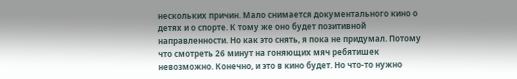нескольких причин. Мало снимается документального кино о детях и о спорте. К тому же оно будет позитивной направленности. Но как это снять, я пока не придумал. Потому что смотреть 26 минут на гоняющих мяч ребятишек невозможно. Конечно, и это в кино будет. Но что-то нужно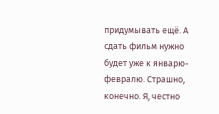придумывать ещё. А сдать фильм нужно будет уже к январю-февралю. Страшно, конечно. Я, честно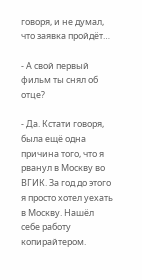говоря, и не думал, что заявка пройдёт…

- А свой первый фильм ты снял об отце?

- Да. Кстати говоря, была ещё одна причина того, что я рванул в Москву во ВГИК. За год до этого я просто хотел уехать в Москву. Нашёл себе работу копирайтером.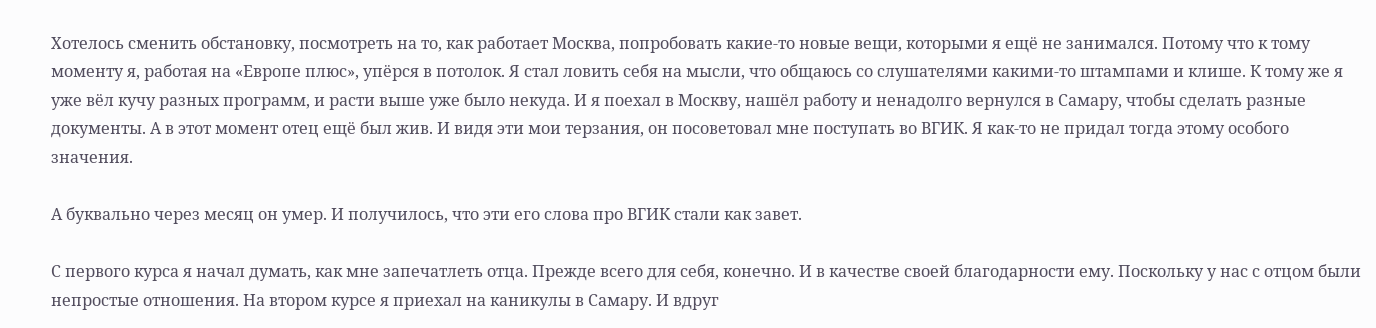Хотелось сменить обстановку, посмотреть на то, как работает Москва, попробовать какие-то новые вещи, которыми я ещё не занимался. Потому что к тому моменту я, работая на «Европе плюс», упёрся в потолок. Я стал ловить себя на мысли, что общаюсь со слушателями какими-то штампами и клише. К тому же я уже вёл кучу разных программ, и расти выше уже было некуда. И я поехал в Москву, нашёл работу и ненадолго вернулся в Самару, чтобы сделать разные документы. А в этот момент отец ещё был жив. И видя эти мои терзания, он посоветовал мне поступать во ВГИК. Я как-то не придал тогда этому особого значения.

А буквально через месяц он умер. И получилось, что эти его слова про ВГИК стали как завет.

С первого курса я начал думать, как мне запечатлеть отца. Прежде всего для себя, конечно. И в качестве своей благодарности ему. Поскольку у нас с отцом были непростые отношения. На втором курсе я приехал на каникулы в Самару. И вдруг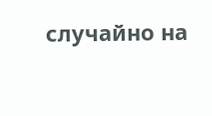случайно на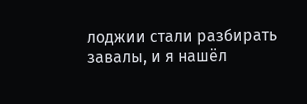лоджии стали разбирать завалы, и я нашёл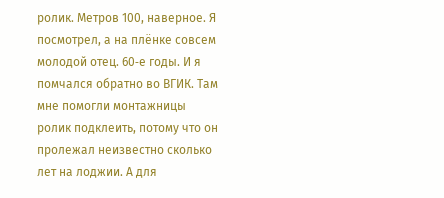ролик. Метров 100, наверное. Я посмотрел, а на плёнке совсем молодой отец. 60‑е годы. И я помчался обратно во ВГИК. Там мне помогли монтажницы ролик подклеить, потому что он пролежал неизвестно сколько лет на лоджии. А для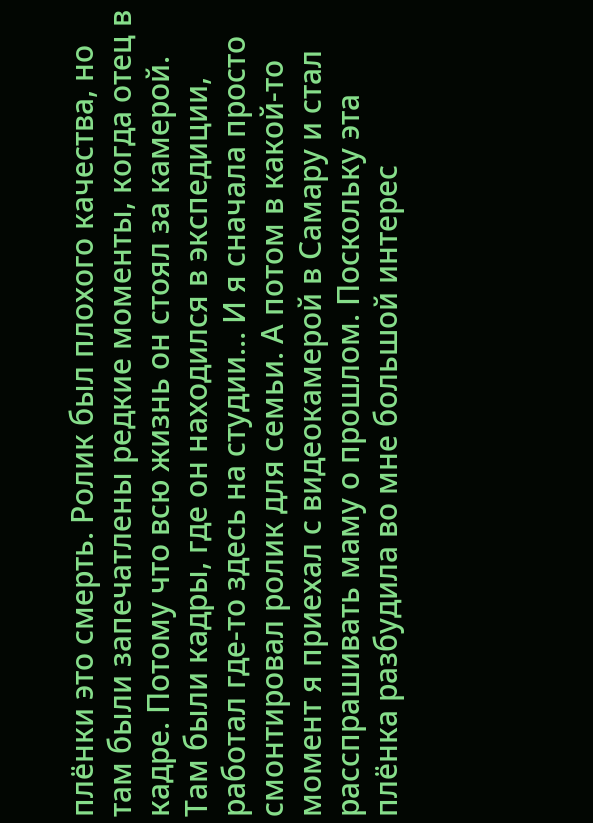плёнки это смерть. Ролик был плохого качества, но там были запечатлены редкие моменты, когда отец в кадре. Потому что всю жизнь он стоял за камерой. Там были кадры, где он находился в экспедиции, работал где-то здесь на студии… И я сначала просто смонтировал ролик для семьи. А потом в какой-то момент я приехал с видеокамерой в Самару и стал расспрашивать маму о прошлом. Поскольку эта плёнка разбудила во мне большой интерес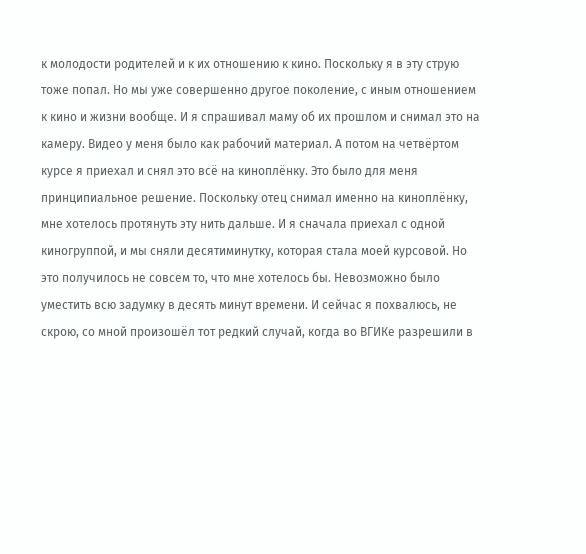к молодости родителей и к их отношению к кино. Поскольку я в эту струю тоже попал. Но мы уже совершенно другое поколение, с иным отношением к кино и жизни вообще. И я спрашивал маму об их прошлом и снимал это на камеру. Видео у меня было как рабочий материал. А потом на четвёртом курсе я приехал и снял это всё на киноплёнку. Это было для меня принципиальное решение. Поскольку отец снимал именно на киноплёнку, мне хотелось протянуть эту нить дальше. И я сначала приехал с одной киногруппой, и мы сняли десятиминутку, которая стала моей курсовой. Но это получилось не совсем то, что мне хотелось бы. Невозможно было уместить всю задумку в десять минут времени. И сейчас я похвалюсь, не скрою, со мной произошёл тот редкий случай, когда во ВГИКе разрешили в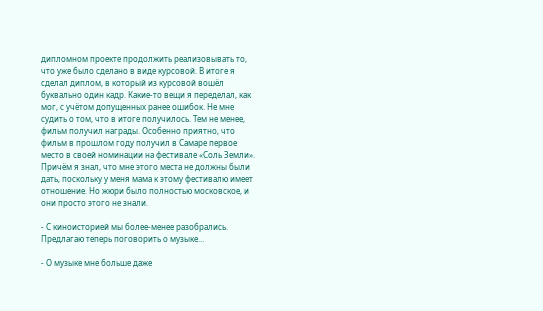дипломном проекте продолжить реализовывать то, что уже было сделано в виде курсовой. В итоге я сделал диплом, в который из курсовой вошёл буквально один кадр. Какие-то вещи я переделал, как мог, с учётом допущенных ранее ошибок. Не мне судить о том, что в итоге получилось. Тем не менее, фильм получил награды. Особенно приятно, что фильм в прошлом году получил в Самаре первое место в своей номинации на фестивале «Соль Земли». Причём я знал, что мне этого места не должны были дать, поскольку у меня мама к этому фестивалю имеет отношение. Но жюри было полностью московское, и они просто этого не знали.

- С киноисторией мы более-менее разобрались. Предлагаю теперь поговорить о музыке…

- О музыке мне больше даже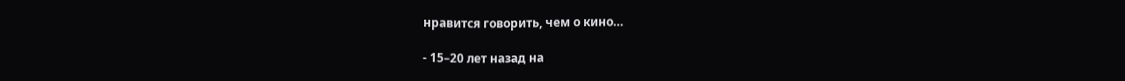нравится говорить, чем о кино…

- 15–20 лет назад на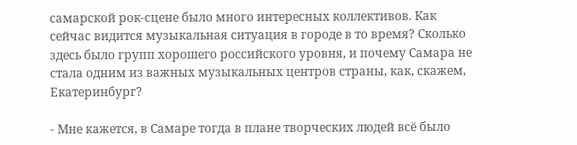самарской рок-сцене было много интересных коллективов. Как сейчас видится музыкальная ситуация в городе в то время? Сколько здесь было групп хорошего российского уровня, и почему Самара не стала одним из важных музыкальных центров страны, как, скажем, Екатеринбург?

- Мне кажется, в Самаре тогда в плане творческих людей всё было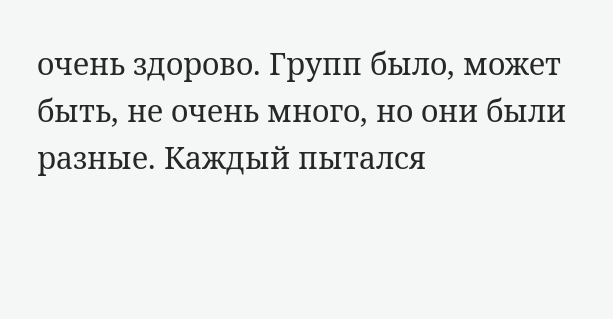очень здорово. Групп было, может быть, не очень много, но они были разные. Каждый пытался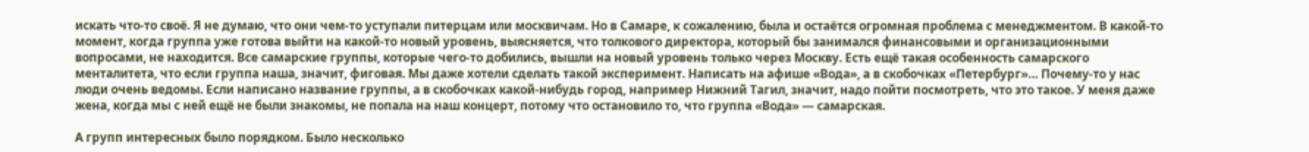искать что-то своё. Я не думаю, что они чем-то уступали питерцам или москвичам. Но в Самаре, к сожалению, была и остаётся огромная проблема с менеджментом. В какой-то момент, когда группа уже готова выйти на какой-то новый уровень, выясняется, что толкового директора, который бы занимался финансовыми и организационными вопросами, не находится. Все самарские группы, которые чего-то добились, вышли на новый уровень только через Москву. Есть ещё такая особенность самарского менталитета, что если группа наша, значит, фиговая. Мы даже хотели сделать такой эксперимент. Написать на афише «Вода», а в скобочках «Петербург»… Почему-то у нас люди очень ведомы. Если написано название группы, а в скобочках какой-нибудь город, например Нижний Тагил, значит, надо пойти посмотреть, что это такое. У меня даже жена, когда мы с ней ещё не были знакомы, не попала на наш концерт, потому что остановило то, что группа «Вода» — самарская.

А групп интересных было порядком. Было несколько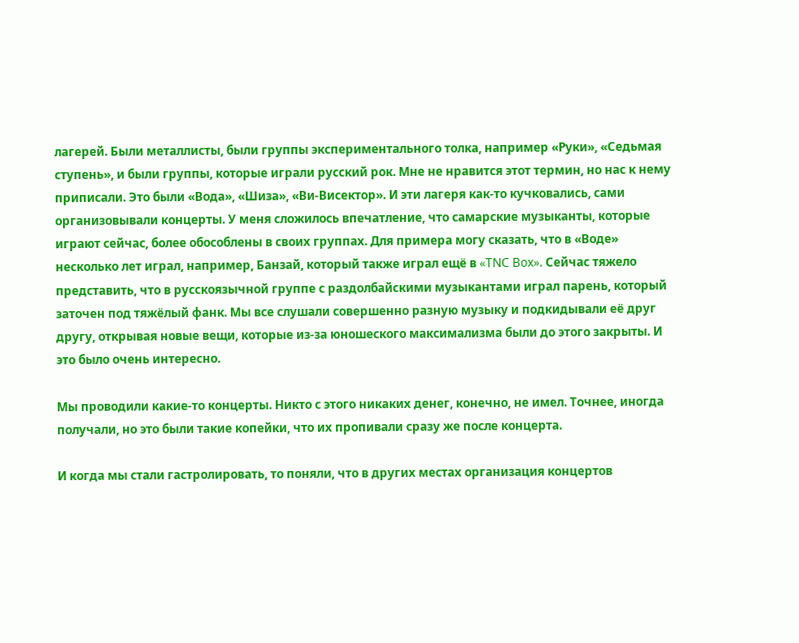лагерей. Были металлисты, были группы экспериментального толка, например «Руки», «Седьмая ступень», и были группы, которые играли русский рок. Мне не нравится этот термин, но нас к нему приписали. Это были «Вода», «Шиза», «Ви-Висектор». И эти лагеря как-то кучковались, сами организовывали концерты. У меня сложилось впечатление, что самарские музыканты, которые играют сейчас, более обособлены в своих группах. Для примера могу сказать, что в «Воде» несколько лет играл, например, Банзай, который также играл ещё в «TNC Box». Сейчас тяжело представить, что в русскоязычной группе с раздолбайскими музыкантами играл парень, который заточен под тяжёлый фанк. Мы все слушали совершенно разную музыку и подкидывали её друг другу, открывая новые вещи, которые из-за юношеского максимализма были до этого закрыты. И это было очень интересно.

Мы проводили какие-то концерты. Никто с этого никаких денег, конечно, не имел. Точнее, иногда получали, но это были такие копейки, что их пропивали сразу же после концерта.

И когда мы стали гастролировать, то поняли, что в других местах организация концертов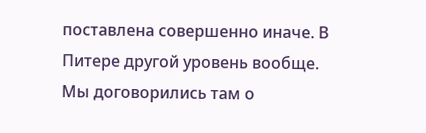поставлена совершенно иначе. В Питере другой уровень вообще. Мы договорились там о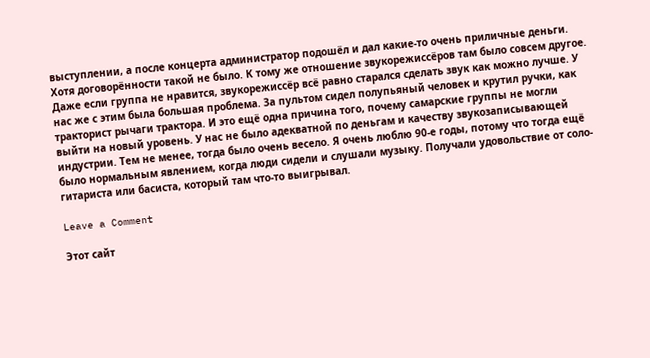выступлении, а после концерта администратор подошёл и дал какие-то очень приличные деньги. Хотя договорённости такой не было. К тому же отношение звукорежиссёров там было совсем другое. Даже если группа не нравится, звукорежиссёр всё равно старался сделать звук как можно лучше. У нас же с этим была большая проблема. За пультом сидел полупьяный человек и крутил ручки, как тракторист рычаги трактора. И это ещё одна причина того, почему самарские группы не могли выйти на новый уровень. У нас не было адекватной по деньгам и качеству звукозаписывающей индустрии. Тем не менее, тогда было очень весело. Я очень люблю 90‑е годы, потому что тогда ещё было нормальным явлением, когда люди сидели и слушали музыку. Получали удовольствие от соло-гитариста или басиста, который там что-то выигрывал.

Leave a Comment

Этот сайт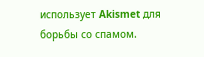использует Akismet для борьбы со спамом.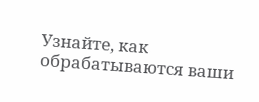Узнайте, как обрабатываются ваши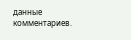данные комментариев.